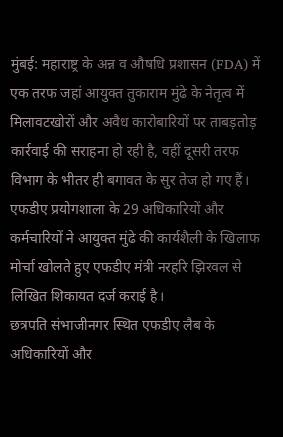मुंबई: महाराष्ट्र के अन्न व औषधि प्रशासन (FDA) में एक तरफ जहां आयुक्त तुकाराम मुंढे के नेतृत्व में मिलावटखोरों और अवैध कारोबारियों पर ताबड़तोड़ कार्रवाई की सराहना हो रही है, वहीं दूसरी तरफ विभाग के भीतर ही बगावत के सुर तेज हो गए हैं। एफडीए प्रयोगशाला के 29 अधिकारियों और कर्मचारियों ने आयुक्त मुंढे की कार्यशैली के खिलाफ मोर्चा खोलते हुए एफडीए मंत्री नरहरि झिरवल से लिखित शिकायत दर्ज कराई है।
छत्रपति संभाजीनगर स्थित एफडीए लैब के अधिकारियों और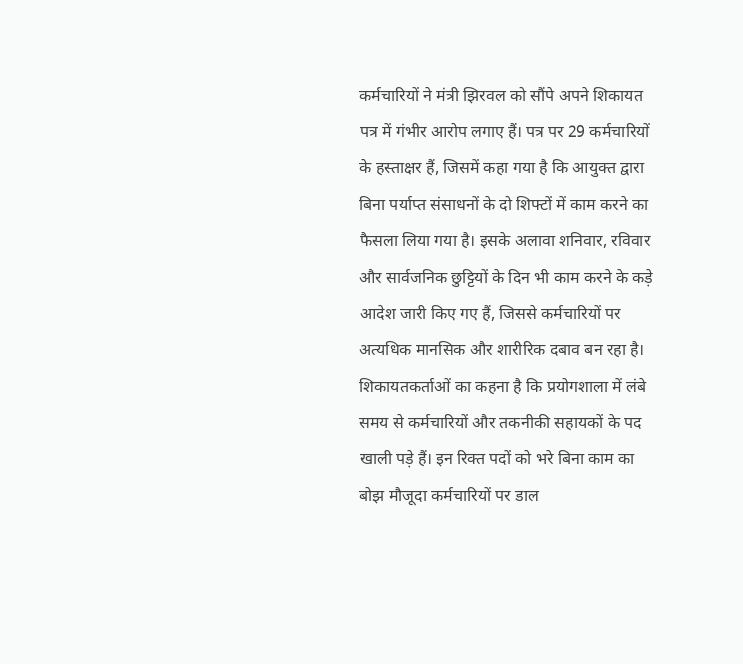कर्मचारियों ने मंत्री झिरवल को सौंपे अपने शिकायत पत्र में गंभीर आरोप लगाए हैं। पत्र पर 29 कर्मचारियों के हस्ताक्षर हैं, जिसमें कहा गया है कि आयुक्त द्वारा बिना पर्याप्त संसाधनों के दो शिफ्टों में काम करने का फैसला लिया गया है। इसके अलावा शनिवार, रविवार और सार्वजनिक छुट्टियों के दिन भी काम करने के कड़े आदेश जारी किए गए हैं, जिससे कर्मचारियों पर अत्यधिक मानसिक और शारीरिक दबाव बन रहा है।
शिकायतकर्ताओं का कहना है कि प्रयोगशाला में लंबे समय से कर्मचारियों और तकनीकी सहायकों के पद खाली पड़े हैं। इन रिक्त पदों को भरे बिना काम का बोझ मौजूदा कर्मचारियों पर डाल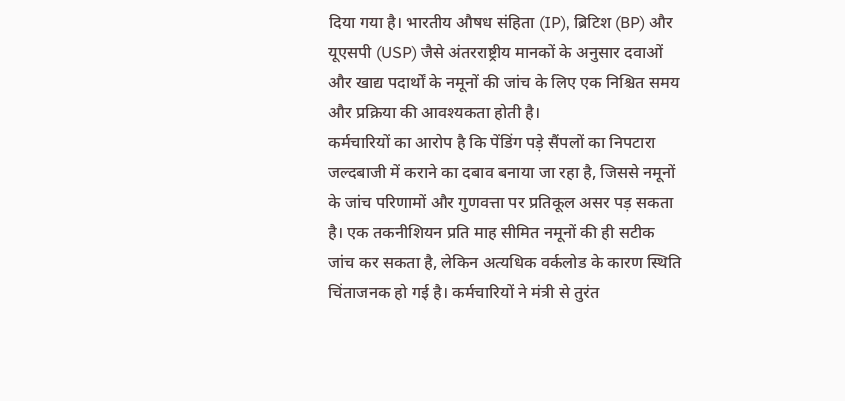दिया गया है। भारतीय औषध संहिता (IP), ब्रिटिश (BP) और यूएसपी (USP) जैसे अंतरराष्ट्रीय मानकों के अनुसार दवाओं और खाद्य पदार्थों के नमूनों की जांच के लिए एक निश्चित समय और प्रक्रिया की आवश्यकता होती है।
कर्मचारियों का आरोप है कि पेंडिंग पड़े सैंपलों का निपटारा जल्दबाजी में कराने का दबाव बनाया जा रहा है, जिससे नमूनों के जांच परिणामों और गुणवत्ता पर प्रतिकूल असर पड़ सकता है। एक तकनीशियन प्रति माह सीमित नमूनों की ही सटीक जांच कर सकता है, लेकिन अत्यधिक वर्कलोड के कारण स्थिति चिंताजनक हो गई है। कर्मचारियों ने मंत्री से तुरंत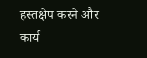हस्तक्षेप करने और कार्य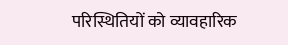परिस्थितियों को व्यावहारिक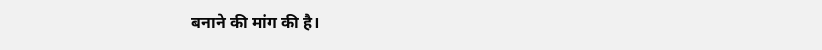बनाने की मांग की है।